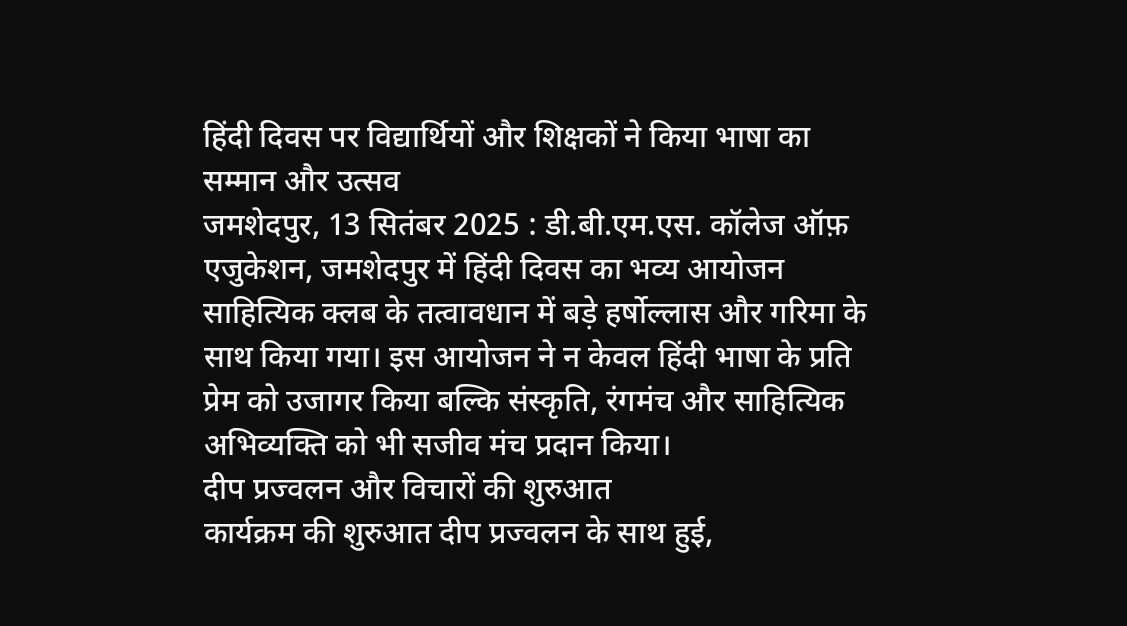हिंदी दिवस पर विद्यार्थियों और शिक्षकों ने किया भाषा का सम्मान और उत्सव
जमशेदपुर, 13 सितंबर 2025 : डी.बी.एम.एस. कॉलेज ऑफ़ एजुकेशन, जमशेदपुर में हिंदी दिवस का भव्य आयोजन साहित्यिक क्लब के तत्वावधान में बड़े हर्षोल्लास और गरिमा के साथ किया गया। इस आयोजन ने न केवल हिंदी भाषा के प्रति प्रेम को उजागर किया बल्कि संस्कृति, रंगमंच और साहित्यिक अभिव्यक्ति को भी सजीव मंच प्रदान किया।
दीप प्रज्वलन और विचारों की शुरुआत
कार्यक्रम की शुरुआत दीप प्रज्वलन के साथ हुई,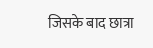जिसके बाद छात्रा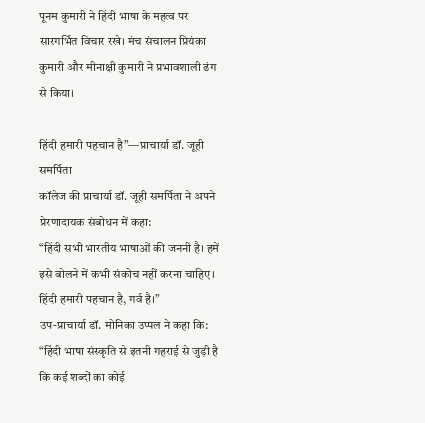पूनम कुमारी ने हिंदी भाषा के महत्व पर सारगर्भित विचार रखे। मंच संचालन प्रियंका कुमारी और मीनाक्षी कुमारी ने प्रभावशाली ढंग से किया।

हिंदी हमारी पहचान है”—प्राचार्या डॉ. जूही समर्पिता
कॉलेज की प्राचार्या डॉ. जूही समर्पिता ने अपने प्रेरणादायक संबोधन में कहा:
“हिंदी सभी भारतीय भाषाओं की जननी है। हमें इसे बोलने में कभी संकोच नहीं करना चाहिए। हिंदी हमारी पहचान है, गर्व है।”
उप-प्राचार्या डॉ. मोनिका उप्पल ने कहा कि:
“हिंदी भाषा संस्कृति से इतनी गहराई से जुड़ी है कि कई शब्दों का कोई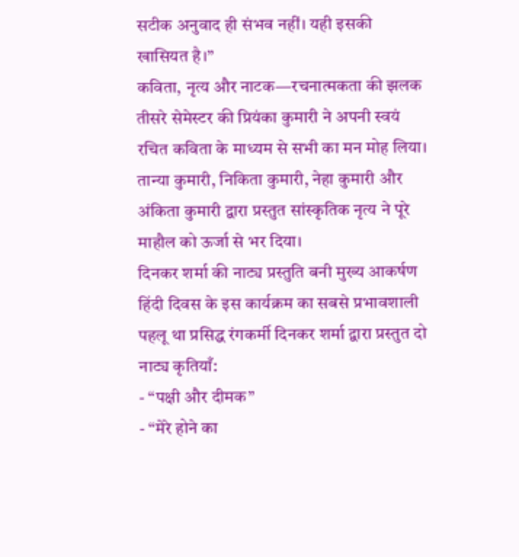सटीक अनुवाद ही संभव नहीं। यही इसकी खासियत है।”
कविता, नृत्य और नाटक—रचनात्मकता की झलक
तीसरे सेमेस्टर की प्रियंका कुमारी ने अपनी स्वयं रचित कविता के माध्यम से सभी का मन मोह लिया।
तान्या कुमारी, निकिता कुमारी, नेहा कुमारी और अंकिता कुमारी द्वारा प्रस्तुत सांस्कृतिक नृत्य ने पूरे माहौल को ऊर्जा से भर दिया।
दिनकर शर्मा की नाट्य प्रस्तुति बनी मुख्य आकर्षण
हिंदी दिवस के इस कार्यक्रम का सबसे प्रभावशाली पहलू था प्रसिद्ध रंगकर्मी दिनकर शर्मा द्वारा प्रस्तुत दो नाट्य कृतियाँ:
- “पक्षी और दीमक”
- “मेरे होने का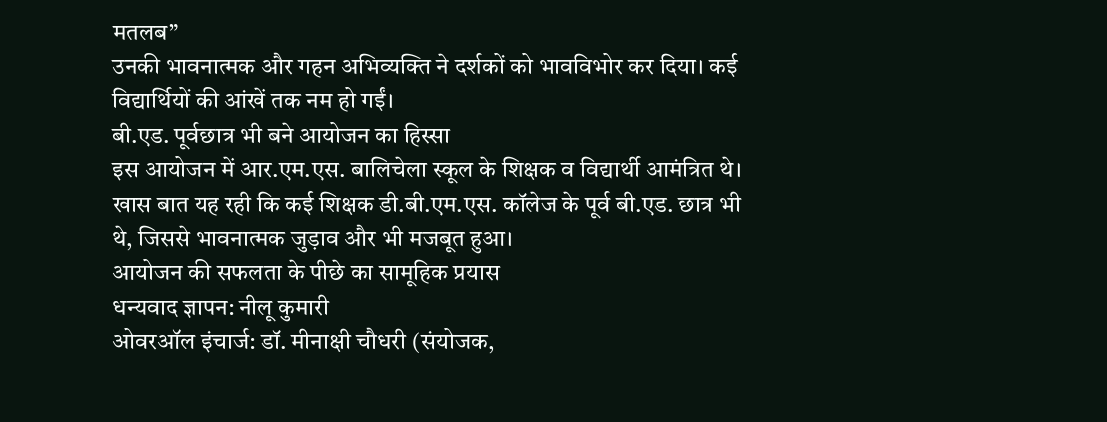मतलब”
उनकी भावनात्मक और गहन अभिव्यक्ति ने दर्शकों को भावविभोर कर दिया। कई विद्यार्थियों की आंखें तक नम हो गईं।
बी.एड. पूर्वछात्र भी बने आयोजन का हिस्सा
इस आयोजन में आर.एम.एस. बालिचेला स्कूल के शिक्षक व विद्यार्थी आमंत्रित थे। खास बात यह रही कि कई शिक्षक डी.बी.एम.एस. कॉलेज के पूर्व बी.एड. छात्र भी थे, जिससे भावनात्मक जुड़ाव और भी मजबूत हुआ।
आयोजन की सफलता के पीछे का सामूहिक प्रयास
धन्यवाद ज्ञापन: नीलू कुमारी
ओवरऑल इंचार्ज: डॉ. मीनाक्षी चौधरी (संयोजक,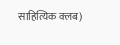साहित्यिक क्लब)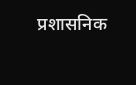प्रशासनिक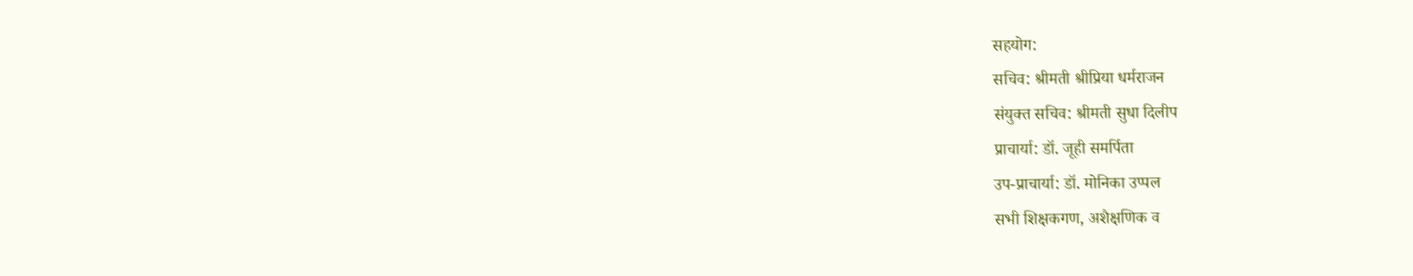सहयोग:
सचिव: श्रीमती श्रीप्रिया धर्मराजन
संयुक्त सचिव: श्रीमती सुधा दिलीप
प्राचार्या: डॉ. जूही समर्पिता
उप-प्राचार्या: डॉ. मोनिका उप्पल
सभी शिक्षकगण, अशैक्षणिक व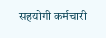सहयोगी कर्मचारी